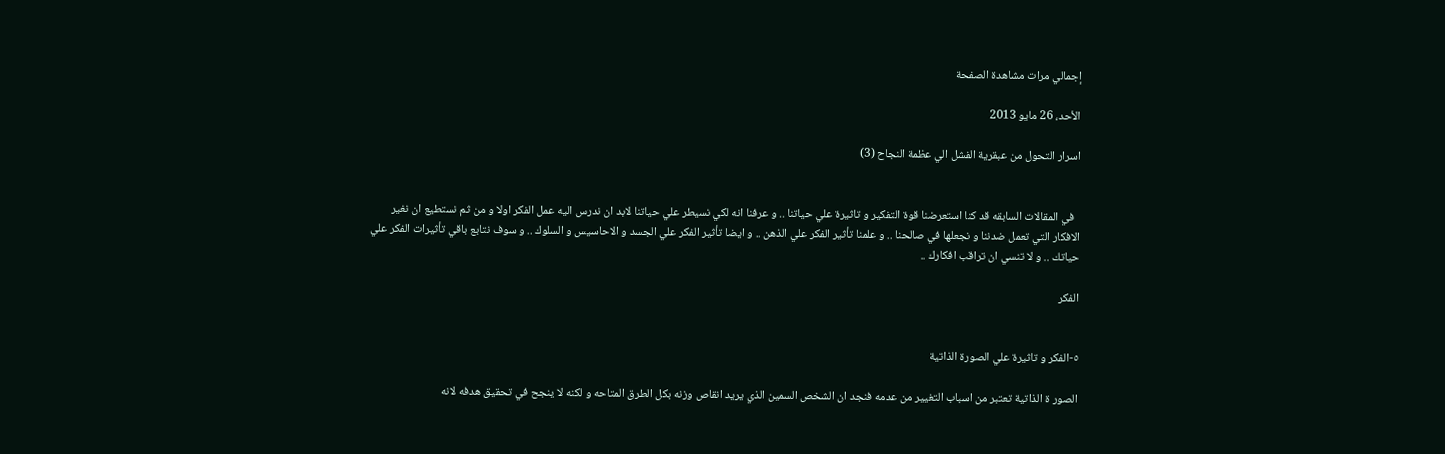إجمالي مرات مشاهدة الصفحة

الأحد، 26 مايو 2013

اسرار التحول من عبقرية الفشل الي عظمة النجاح (3)


  في المقالات السابقه قد كنا استعرضنا قوة التفكير و تاثيرة علي حياتنا .. و عرفنا انه لكي نسيطر علي حياتنا لابد ان ندرس اليه عمل الفكر اولا و من ثم نستطيع ان نغير الافكار التي تعمل ضدننا و نجعلها في صالحنا .. و علمنا تأثير الفكر علي الذهن .. و ايضا تأثير الفكر علي الجسد و الاحاسيس و السلوك .. و سوف نتابع باقي تأثيرات الفكر علي حياتك .. و لا تنسي ان تراقب افكارك ..

الفكر


٥-الفكر و تاثيرة علي الصورة الذاتية

الصور ة الذاتية تعتبر من اسباب التغيير من عدمه فنجد ان الشخص السمين الذي يريد انقاص وزنه بكل الطرق المتاحه و لكنه لا ينجح في تحقيق هدفه لانه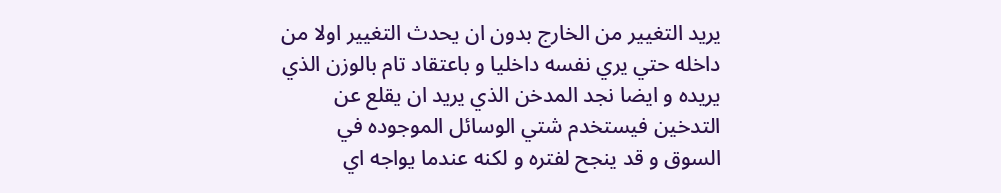يريد التغيير من الخارج بدون ان يحدث التغيير اولا من داخله حتي يري نفسه داخليا و باعتقاد تام بالوزن الذي يريده و ايضا نجد المدخن الذي يريد ان يقلع عن التدخين فيستخدم شتي الوسائل الموجوده في السوق و قد ينجح لفتره و لكنه عندما يواجه اي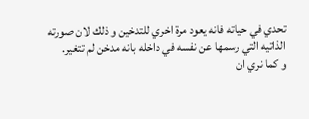تحدي في حياته فانه يعود مرة اخري للتدخين و ذلك لان صورته الذاتيه التي رسمها عن نفسه في داخله بانه مدخن لم تتغير.
و كما نري ان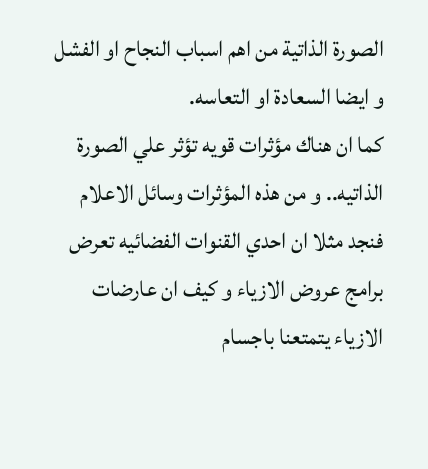الصورة الذاتية من اهم اسباب النجاح او الفشل و ايضا السعادة او التعاسه.
كما ان هناك مؤثرات قويه تؤثر علي الصورة الذاتيه.. و من هذه المؤثرات وسائل الاعلام فنجد مثلا ان احدي القنوات الفضائيه تعرض برامج عروض الازياء و كيف ان عارضات الازياء يتمتعنا باجسام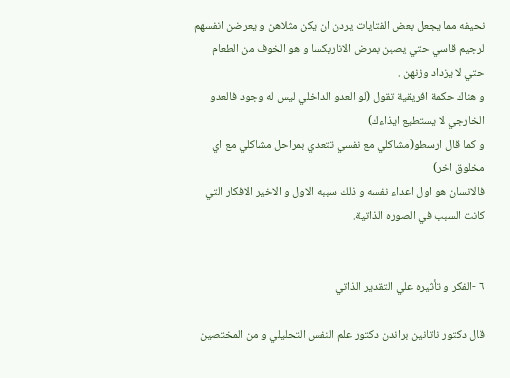نحيفه مما يجعل بعض الفتايات يردن ان يكن مثلاهن و يعرضن انفسهم لرجيم قاسي حتي يصبن بمرض الاناربكسا و هو الخوف من الطعام حتي لا يزداد وزنهن .
و هناك حكمة افريقية تقول (لو العدو الداخلي ليس له وجود فالعدو الخارجي لا يستطيع ايذاءك)
و كما قال ارسطو(مشاكلي مع نفسي تتعدي بمراحل مشاكلي مع اي مخلوق اخر)
فالانسان هو اول اعداء نفسه و ذلك سببه الاول و الاخير الافكار التي كانت السبب في الصوره الذاتية.


٦ -الفكر و تأثيره علي التقدير الذاتي

قال دكتور ناتانين براندن دكتور علم النفس التحليلي و من المختصين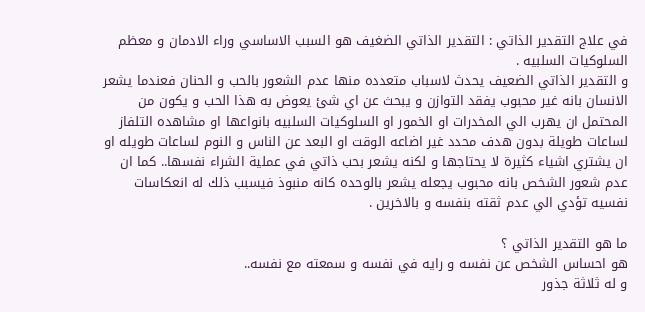في علاج التقدير الذاتي : التقدير الذاتي الضغيف هو السبب الاساسي وراء الادمان و معظم السلوكيات السلبيه .
و التقدير الذاتي الضعيف يحدث لاسباب متعدده منها عدم الشعور بالحب و الحنان فعندما يشعر الانسان بانه غير محبوب يفقد التوازن و يبحث عن اي شئ يعوض به هذا الحب و يكون من المحتمل ان يهرب الي المخدرات او الخمور او السلوكيات السلبيه بانواعها او مشاهده التلفاز لساعات طويلة بدون هدف محدد غير اضاعه الوقت او البعد عن الناس و النوم لساعات طويله او ان يشتري اشياء كثيرة لا يحتاجها و لكنه يشعر بحب ذاتي في عملية الشراء نفسها.. كما ان عدم شعور الشخص بانه محبوب يجعله يشعر بالوحده كانه منبوذ فيسبب ذلك له انعكاسات نفسيه تؤدي الي عدم ثقته بنفسه و بالاخرين .

ما هو التقدير الذاتي ؟
هو احساس الشخص عن نفسه و رايه في نفسه و سمعته مع نفسه..
و له ثلاثة جذور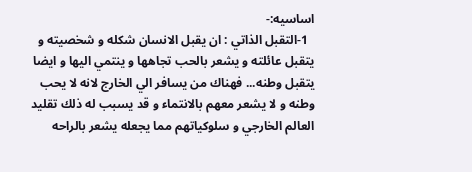اساسيه:-
  1-التقبل الذاتي : ان يقبل الانسان شكله و شخصيته و يتقبل عائلته و يشعر بالحب تجاهها و ينتمي اليها و ايضا يتقبل وطنه... فهناك من يسافر الي الخارج لانه لا يحب وطنه و لا يشعر معهم بالانتماء و قد يسبب له ذلك تقليد العالم الخارجي و سلوكياتهم مما يجعله يشعر بالراحه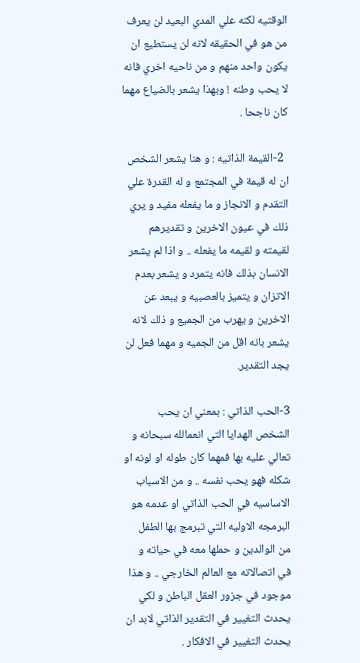الوقتيه لكنه علي المدي البعيد لن يعرف من هو في الحقيقه لانه لن يستطيع ان يكون واحد منهم و من ناحيه اخري فانه لا يحب وطنه ! وبهذا يشعر بالضياع مهما كان ناجحا .

  2-القيمة الذاتيه : و هنا يشعر الشخص ان له قيمة في المجتمع و له القدرة علي التقدم و الانجاز و ما يفعله مفيد و يري ذلك في عيون الاخرين و تقديرهم لقيمته و لقيمه ما يفعله .. و اذا لم يشعر الانسان بذلك فانه يتمرد و يشعر بعدم الاتزان و يتميز بالعصبيه و يبعد عن الاخرين و يهرب من الجميع و ذلك لانه يشعر بانه اقل من الجميه و مهما فعل لن يجد التقدير.

3-الحب الذاتي : بمعني ان يحب الشخص الهدايا التي انعمالله سبحانه و تعالي عليه بها فمهما كان طوله او لونه او شكله فهو يحب نفسه .. و من الاسباب الاساسيه في الحب الذاتي او عدمه هو البرمجه الاوليه التي تبرمج بها الطفل من الوالدين و حملها معه في حياته و في اتصالاته مع العالم الخارجي .. و هذا موجود في جزور العقل الباطن و لكي يحدث التغيير في التقدير الذاتي لابد ان يحدث التغيير في الافكار .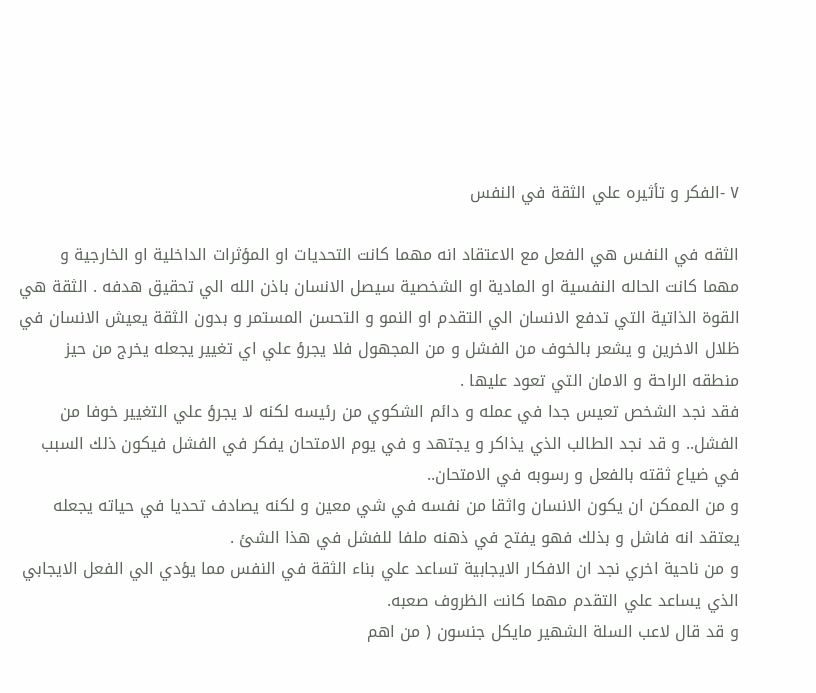٧ -الفكر و تأثيره علي الثقة في النفس

الثقه في النفس هي الفعل مع الاعتقاد انه مهما كانت التحديات او المؤثرات الداخلية او الخارجية و مهما كانت الحاله النفسية او المادية او الشخصية سيصل الانسان باذن الله الي تحقيق هدفه . الثقة هي القوة الذاتية التي تدفع الانسان الي التقدم او النمو و التحسن المستمر و بدون الثقة يعيش الانسان في ظلال الاخرين و يشعر بالخوف من الفشل و من المجهول فلا يجرؤ علي اي تغيير يجعله يخرج من حيز منطقه الراحة و الامان التي تعود عليها .
فقد نجد الشخص تعيس جدا في عمله و دائم الشكوي من رئيسه لكنه لا يجرؤ علي التغيير خوفا من الفشل.. و قد نجد الطالب الذي يذاكر و يجتهد و في يوم الامتحان يفكر في الفشل فيكون ذلك السبب في ضياع ثقته بالفعل و رسوبه في الامتحان..
و من الممكن ان يكون الانسان واثقا من نفسه في شي معين و لكنه يصادف تحديا في حياته يجعله يعتقد انه فاشل و بذلك فهو يفتح في ذهنه ملفا للفشل في هذا الشئ .
و من ناحية اخري نجد ان الافكار الايجابية تساعد علي بناء الثقة في النفس مما يؤدي الي الفعل الايجابي الذي يساعد علي التقدم مهما كانت الظروف صعبه.
و قد قال لاعب السلة الشهير مايكل جنسون ( من اهم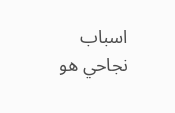اسباب نجاحي هو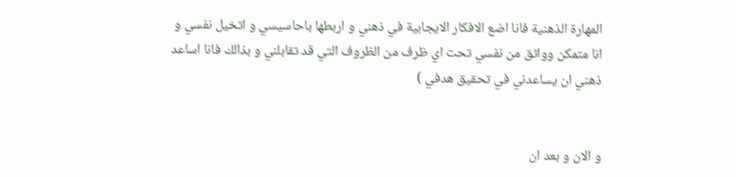المهارة الذهنية فانا اضع الافكار الايجابية في ذهني و اربطها باحاسيسي و اتخيل نفسي و انا متمكن وواثق من نفسي تحت اي ظرف من الظروف التي قد تقابلني و بذالك فانا اساعد ذهني ان يساعدني في تحقيق هدفي )


و الان و بعد ان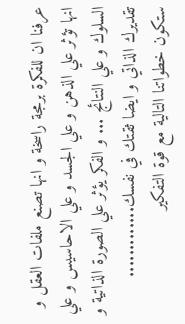عرفنا ان للفكرة برمجة راسخة و انها تصنع ملفات العقل و انها تؤثر علي الذهن و علي الجسد و علي الاحاسيس و علي السلوك و علي النتائج ... و الفكر يؤثر علي الصورة الذاتية و تقديرك الذاتي و ايضا ثقتك في نفسك.............
ستكون خطواتنا التالية مع قوة التفكير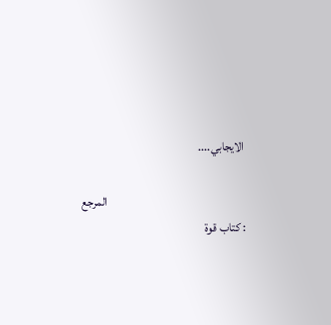الايجابي....

                                                         المرجع : كتاب قوة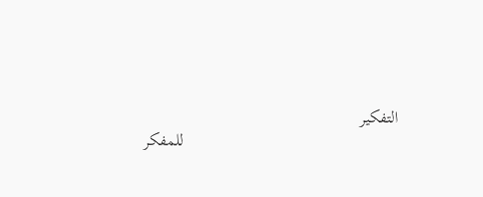التفكير
                                                  للمفكر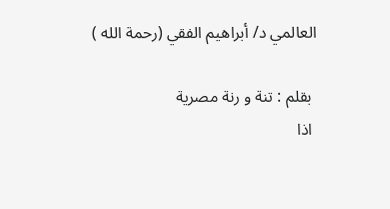العالمي د/ أبراهيم الفقي (رحمة الله )

 بقلم : تنة و رنة مصرية
 اذا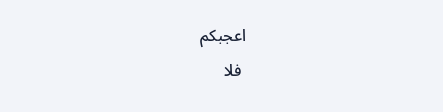اعجبكم
 فلا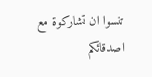تنسوا ان تشاركوة مع اصدقائكم